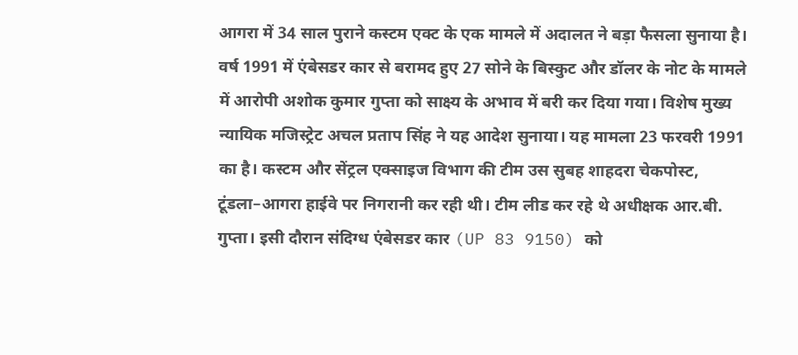आगरा में 34 साल पुराने कस्टम एक्ट के एक मामले में अदालत ने बड़ा फैसला सुनाया है। वर्ष 1991 में एंबेसडर कार से बरामद हुए 27 सोने के बिस्कुट और डॉलर के नोट के मामले में आरोपी अशोक कुमार गुप्ता को साक्ष्य के अभाव में बरी कर दिया गया। विशेष मुख्य न्यायिक मजिस्ट्रेट अचल प्रताप सिंह ने यह आदेश सुनाया। यह मामला 23 फरवरी 1991 का है। कस्टम और सेंट्रल एक्साइज विभाग की टीम उस सुबह शाहदरा चेकपोस्ट, टूंडला–आगरा हाईवे पर निगरानी कर रही थी। टीम लीड कर रहे थे अधीक्षक आर.बी. गुप्ता। इसी दौरान संदिग्ध एंबेसडर कार (UP 83 9150) को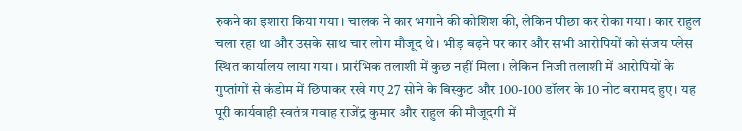रुकने का इशारा किया गया। चालक ने कार भगाने की कोशिश की, लेकिन पीछा कर रोका गया। कार राहुल चला रहा था और उसके साथ चार लोग मौजूद थे। भीड़ बढ़ने पर कार और सभी आरोपियों को संजय प्लेस स्थित कार्यालय लाया गया। प्रारंभिक तलाशी में कुछ नहीं मिला। लेकिन निजी तलाशी में आरोपियों के गुप्तांगों से कंडोम में छिपाकर रखे गए 27 सोने के बिस्कुट और 100-100 डॉलर के 10 नोट बरामद हुए। यह पूरी कार्यवाही स्वतंत्र गवाह राजेंद्र कुमार और राहुल की मौजूदगी में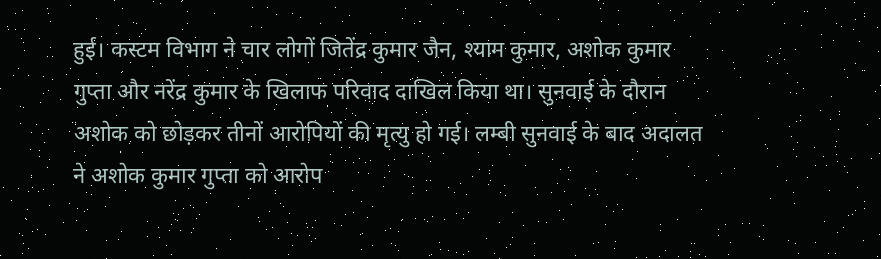हुई। कस्टम विभाग ने चार लोगों जितेंद्र कुमार जैन, श्याम कुमार, अशोक कुमार गुप्ता और नरेंद्र कुमार के खिलाफ परिवाद दाखिल किया था। सुनवाई के दौरान अशोक को छोड़कर तीनों आरोपियों की मृत्यु हो गई। लम्बी सुनवाई के बाद अदालत ने अशोक कुमार गुप्ता को आरोप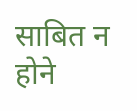साबित न होने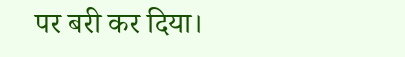पर बरी कर दिया।